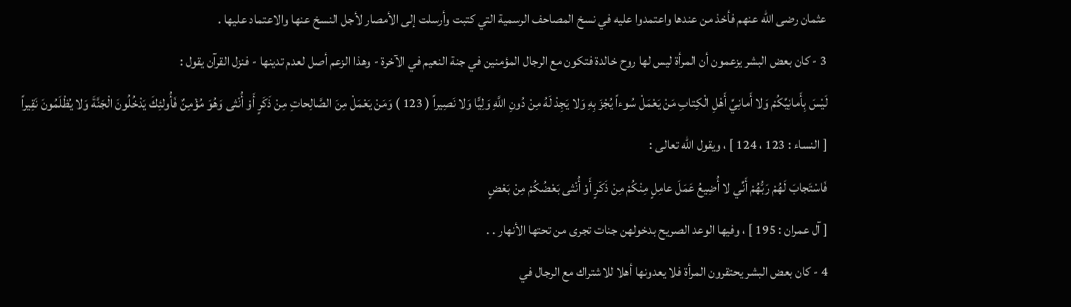عثمان رضى اللّه عنهم فأخذ من عندها واعتمدوا عليه في نسخ المصاحف الرسمية التي كتبت وأرسلت إلى الأمصار لأجل النسخ عنها والاعتماد عليها .
3 - كان بعض البشر يزعمون أن المرأة ليس لها روح خالدة فتكون مع الرجال المؤمنين في جنة النعيم في الآخرة - وهذا الزعم أصل لعدم تدينها - فنزل القرآن يقول :
لَيْسَ بِأَمانِيِّكُمْ وَلا أَمانِيِّ أَهْلِ الْكِتابِ مَنْ يَعْمَلْ سُوءاً يُجْزَ بِهِ وَلا يَجِدْ لَهُ مِنْ دُونِ اللَّهِ وَلِيًّا وَلا نَصِيراً ( 123 ) وَمَنْ يَعْمَلْ مِنَ الصَّالِحاتِ مِنْ ذَكَرٍ أَوْ أُنْثى وَهُوَ مُؤْمِنٌ فَأُولئِكَ يَدْخُلُونَ الْجَنَّةَ وَلا يُظْلَمُونَ نَقِيراً
[ النساء : 123 ، 124 ] ، ويقول اللّه تعالى :
فَاسْتَجابَ لَهُمْ رَبُّهُمْ أَنِّي لا أُضِيعُ عَمَلَ عامِلٍ مِنْكُمْ مِنْ ذَكَرٍ أَوْ أُنْثى بَعْضُكُمْ مِنْ بَعْضٍ
[ آل عمران : 195 ] ، وفيها الوعد الصريح بدخولهن جنات تجرى من تحتها الأنهار . .
4 - كان بعض البشر يحتقرون المرأة فلا يعدونها أهلا للاشتراك مع الرجال في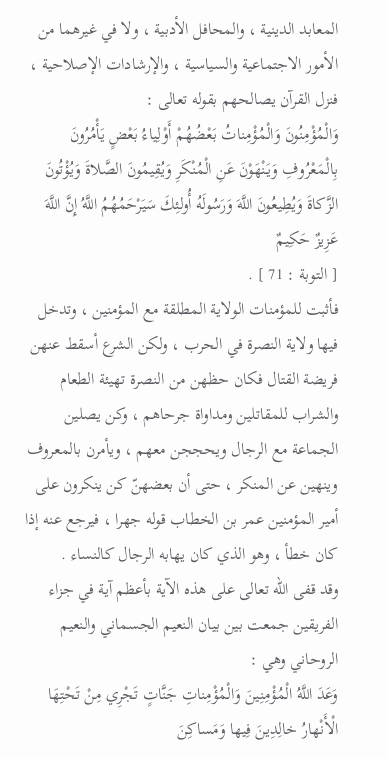المعابد الدينية ، والمحافل الأدبية ، ولا في غيرهما من الأمور الاجتماعية والسياسية ، والإرشادات الإصلاحية ، فنزل القرآن يصالحهم بقوله تعالى :
وَالْمُؤْمِنُونَ وَالْمُؤْمِناتُ بَعْضُهُمْ أَوْلِياءُ بَعْضٍ يَأْمُرُونَ بِالْمَعْرُوفِ وَيَنْهَوْنَ عَنِ الْمُنْكَرِ وَيُقِيمُونَ الصَّلاةَ وَيُؤْتُونَ الزَّكاةَ وَيُطِيعُونَ اللَّهَ وَرَسُولَهُ أُولئِكَ سَيَرْحَمُهُمُ اللَّهُ إِنَّ اللَّهَ عَزِيزٌ حَكِيمٌ
[ التوبة : 71 ] .
فأثبت للمؤمنات الولاية المطلقة مع المؤمنين ، وتدخل فيها ولاية النصرة في الحرب ، ولكن الشرع أسقط عنهن فريضة القتال فكان حظهن من النصرة تهيئة الطعام والشراب للمقاتلين ومداواة جرحاهم ، وكن يصلين الجماعة مع الرجال ويحججن معهم ، ويأمرن بالمعروف وينهين عن المنكر ، حتى أن بعضهنّ كن ينكرون على أمير المؤمنين عمر بن الخطاب قوله جهرا ، فيرجع عنه إذا كان خطأ ، وهو الذي كان يهابه الرجال كالنساء .
وقد قفى اللّه تعالى على هذه الآية بأعظم آية في جزاء الفريقين جمعت بين بيان النعيم الجسماني والنعيم الروحاني وهي :
وَعَدَ اللَّهُ الْمُؤْمِنِينَ وَالْمُؤْمِناتِ جَنَّاتٍ تَجْرِي مِنْ تَحْتِهَا الْأَنْهارُ خالِدِينَ فِيها وَمَساكِنَ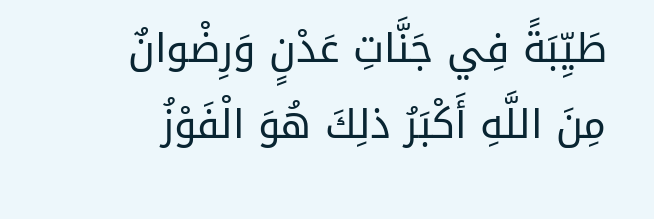طَيِّبَةً فِي جَنَّاتِ عَدْنٍ وَرِضْوانٌ مِنَ اللَّهِ أَكْبَرُ ذلِكَ هُوَ الْفَوْزُ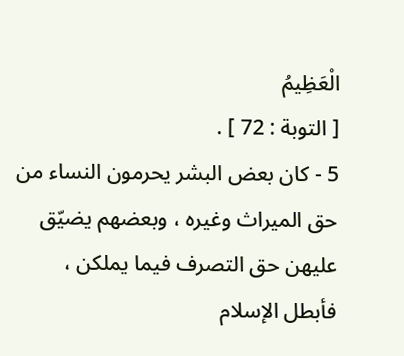الْعَظِيمُ
[ التوبة : 72 ] .
5 - كان بعض البشر يحرمون النساء من حق الميراث وغيره ، وبعضهم يضيّق عليهن حق التصرف فيما يملكن ، فأبطل الإسلام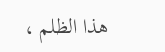هذا الظلم ،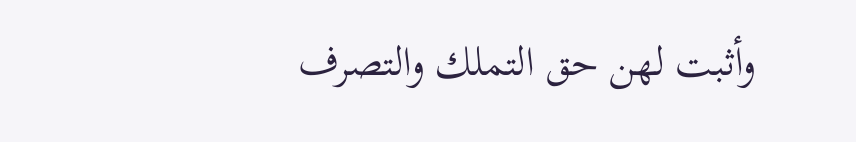وأثبت لهن حق التملك والتصرف